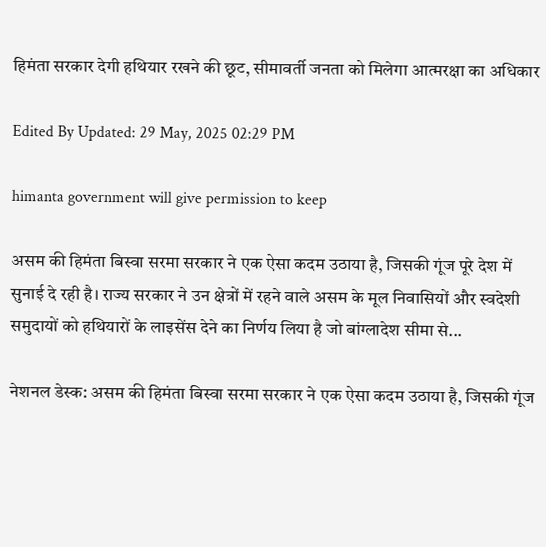हिमंता सरकार देगी हथियार रखने की छूट, सीमावर्ती जनता को मिलेगा आत्मरक्षा का अधिकार

Edited By Updated: 29 May, 2025 02:29 PM

himanta government will give permission to keep

असम की हिमंता बिस्वा सरमा सरकार ने एक ऐसा कदम उठाया है, जिसकी गूंज पूरे देश में सुनाई दे रही है। राज्य सरकार ने उन क्षेत्रों में रहने वाले असम के मूल निवासियों और स्वदेशी समुदायों को हथियारों के लाइसेंस देने का निर्णय लिया है जो बांग्लादेश सीमा से...

नेशनल डेस्क: असम की हिमंता बिस्वा सरमा सरकार ने एक ऐसा कदम उठाया है, जिसकी गूंज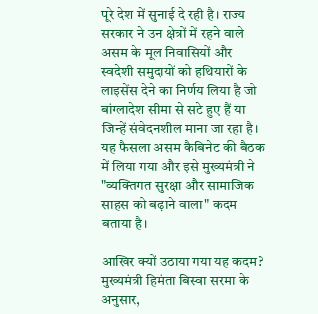पूरे देश में सुनाई दे रही है। राज्य सरकार ने उन क्षेत्रों में रहने वाले असम के मूल निवासियों और स्वदेशी समुदायों को हथियारों के लाइसेंस देने का निर्णय लिया है जो बांग्लादेश सीमा से सटे हुए हैं या जिन्हें संवेदनशील माना जा रहा है। यह फैसला असम कैबिनेट की बैठक में लिया गया और इसे मुख्यमंत्री ने "व्यक्तिगत सुरक्षा और सामाजिक साहस को बढ़ाने वाला" कदम बताया है।

आखिर क्यों उठाया गया यह कदम?
मुख्यमंत्री हिमंता बिस्वा सरमा के अनुसार,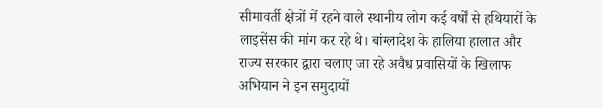सीमावर्ती क्षेत्रों में रहने वाले स्थानीय लोग कई वर्षों से हथियारों के लाइसेंस की मांग कर रहे थे। बांग्लादेश के हालिया हालात और राज्य सरकार द्वारा चलाए जा रहे अवैध प्रवासियों के खिलाफ अभियान ने इन समुदायों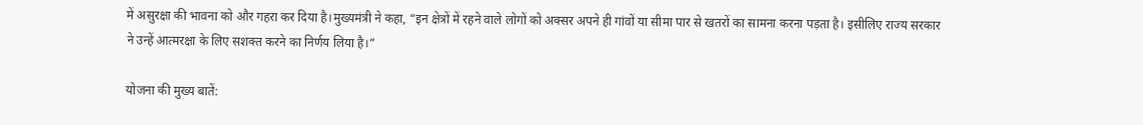में असुरक्षा की भावना को और गहरा कर दिया है।मुख्यमंत्री ने कहा, “इन क्षेत्रों में रहने वाले लोगों को अक्सर अपने ही गांवों या सीमा पार से खतरों का सामना करना पड़ता है। इसीलिए राज्य सरकार ने उन्हें आत्मरक्षा के लिए सशक्त करने का निर्णय लिया है।”

योजना की मुख्य बातें: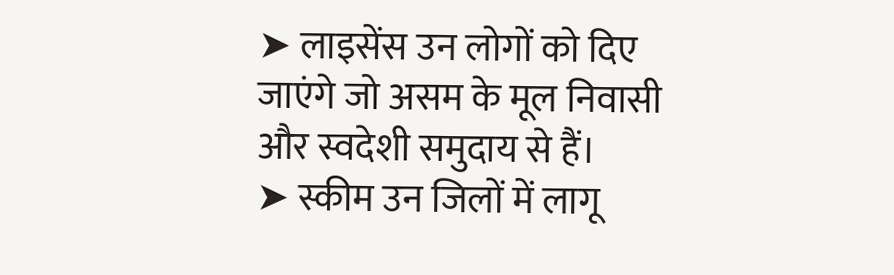➤ लाइसेंस उन लोगों को दिए जाएंगे जो असम के मूल निवासी और स्वदेशी समुदाय से हैं।
➤ स्कीम उन जिलों में लागू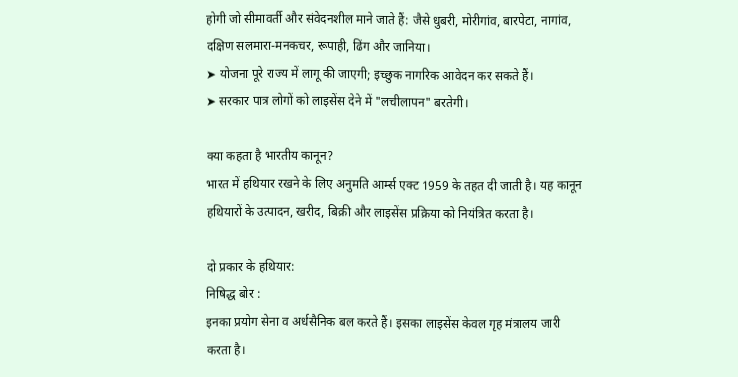होगी जो सीमावर्ती और संवेदनशील माने जाते हैं: जैसे धुबरी, मोरीगांव, बारपेटा, नागांव, दक्षिण सलमारा-मनकचर, रूपाही, ढिंग और जानिया।
➤ योजना पूरे राज्य में लागू की जाएगी; इच्छुक नागरिक आवेदन कर सकते हैं।
➤ सरकार पात्र लोगों को लाइसेंस देने में "लचीलापन" बरतेगी।

क्या कहता है भारतीय कानून?
भारत में हथियार रखने के लिए अनुमति आर्म्स एक्ट 1959 के तहत दी जाती है। यह कानून हथियारों के उत्पादन, खरीद, बिक्री और लाइसेंस प्रक्रिया को नियंत्रित करता है।

दो प्रकार के हथियार:
निषिद्ध बोर :
इनका प्रयोग सेना व अर्धसैनिक बल करते हैं। इसका लाइसेंस केवल गृह मंत्रालय जारी करता है।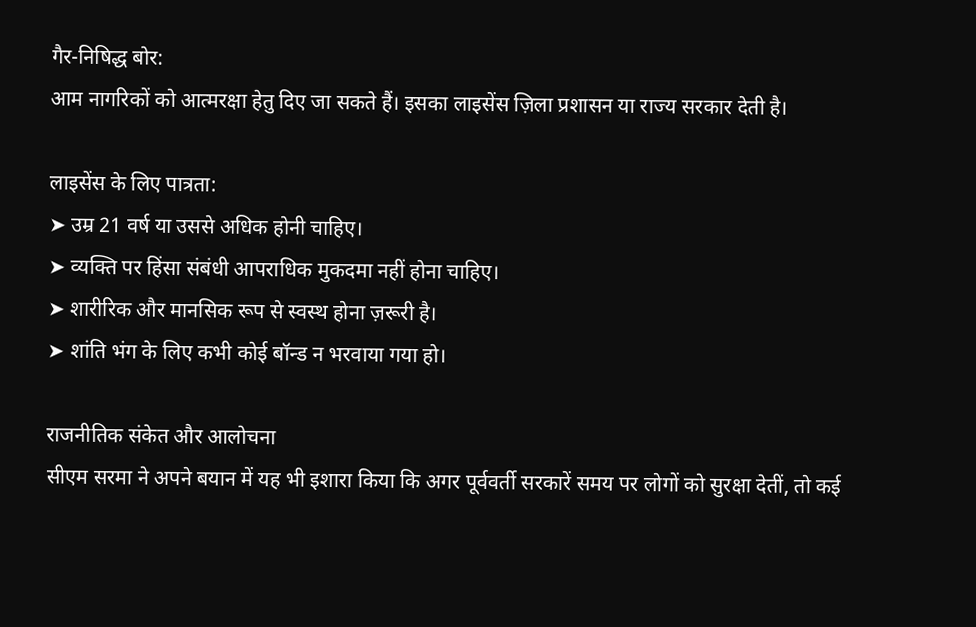गैर-निषिद्ध बोर:
आम नागरिकों को आत्मरक्षा हेतु दिए जा सकते हैं। इसका लाइसेंस ज़िला प्रशासन या राज्य सरकार देती है।

लाइसेंस के लिए पात्रता:
➤ उम्र 21 वर्ष या उससे अधिक होनी चाहिए।
➤ व्यक्ति पर हिंसा संबंधी आपराधिक मुकदमा नहीं होना चाहिए।
➤ शारीरिक और मानसिक रूप से स्वस्थ होना ज़रूरी है।
➤ शांति भंग के लिए कभी कोई बॉन्ड न भरवाया गया हो।

राजनीतिक संकेत और आलोचना
सीएम सरमा ने अपने बयान में यह भी इशारा किया कि अगर पूर्ववर्ती सरकारें समय पर लोगों को सुरक्षा देतीं, तो कई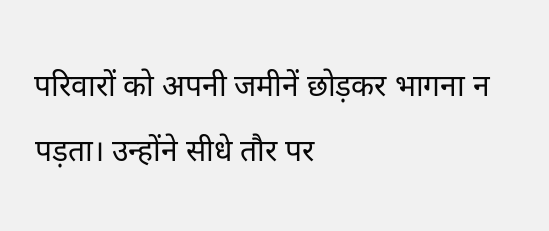परिवारों को अपनी जमीनें छोड़कर भागना न पड़ता। उन्होंने सीधे तौर पर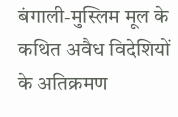बंगाली-मुस्लिम मूल के कथित अवैध विदेशियों के अतिक्रमण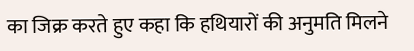का जिक्र करते हुए कहा कि हथियारों की अनुमति मिलने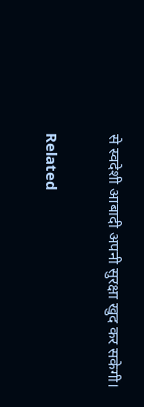से स्वदेशी आबादी अपनी सुरक्षा खुद कर सकेगी।

Related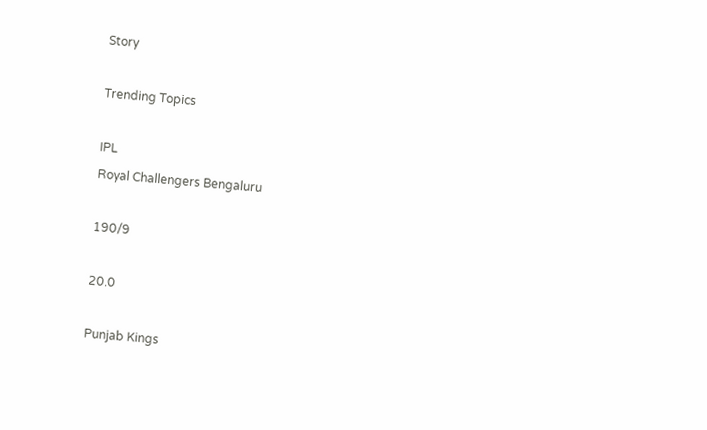Story

Trending Topics

IPL
Royal Challengers Bengaluru

190/9

20.0

Punjab Kings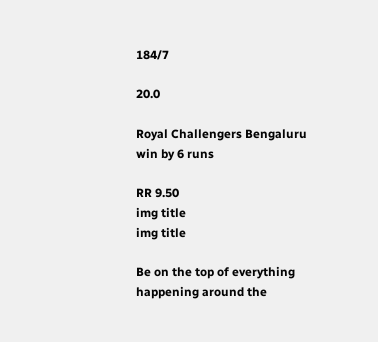184/7

20.0

Royal Challengers Bengaluru win by 6 runs

RR 9.50
img title
img title

Be on the top of everything happening around the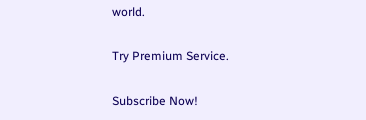world.

Try Premium Service.

Subscribe Now!